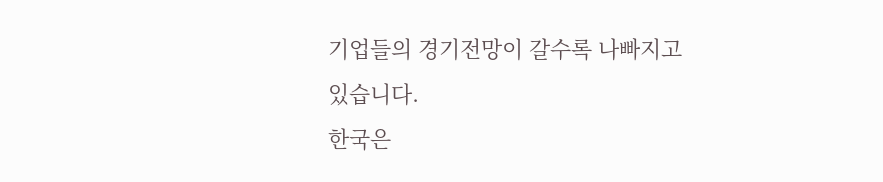기업들의 경기전망이 갈수록 나빠지고
있습니다.
한국은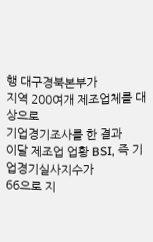행 대구경북본부가
지역 200여개 제조업체를 대상으로
기업경기조사를 한 결과
이달 제조업 업황 BSI, 즉 기업경기실사지수가
66으로 지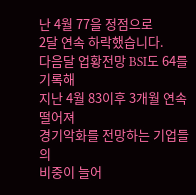난 4월 77을 정점으로
2달 연속 하락했습니다.
다음달 업황전망 BSI도 64를 기록해
지난 4월 83이후 3개월 연속 떨어져
경기악화를 전망하는 기업들의
비중이 늘어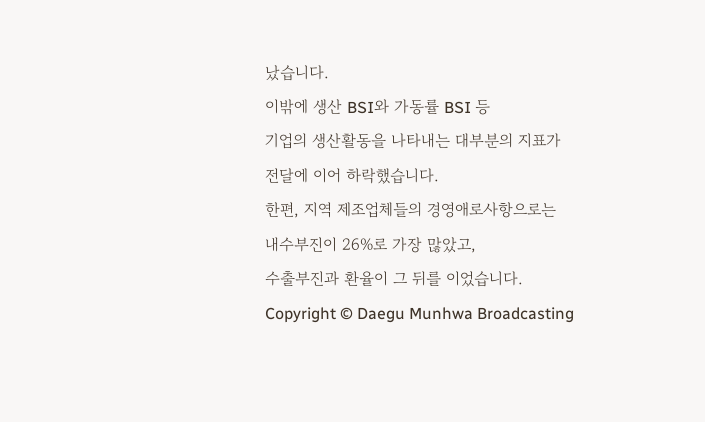났습니다.
이밖에 생산 BSI와 가동률 BSI 등
기업의 생산활동을 나타내는 대부분의 지표가
전달에 이어 하락했습니다.
한편, 지역 제조업체들의 경영애로사항으로는
내수부진이 26%로 가장 많았고,
수출부진과 환율이 그 뒤를 이었습니다.
Copyright © Daegu Munhwa Broadcasting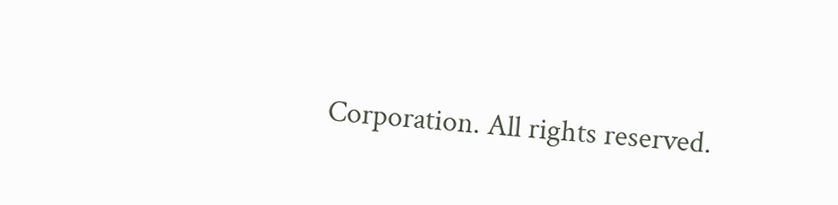Corporation. All rights reserved.